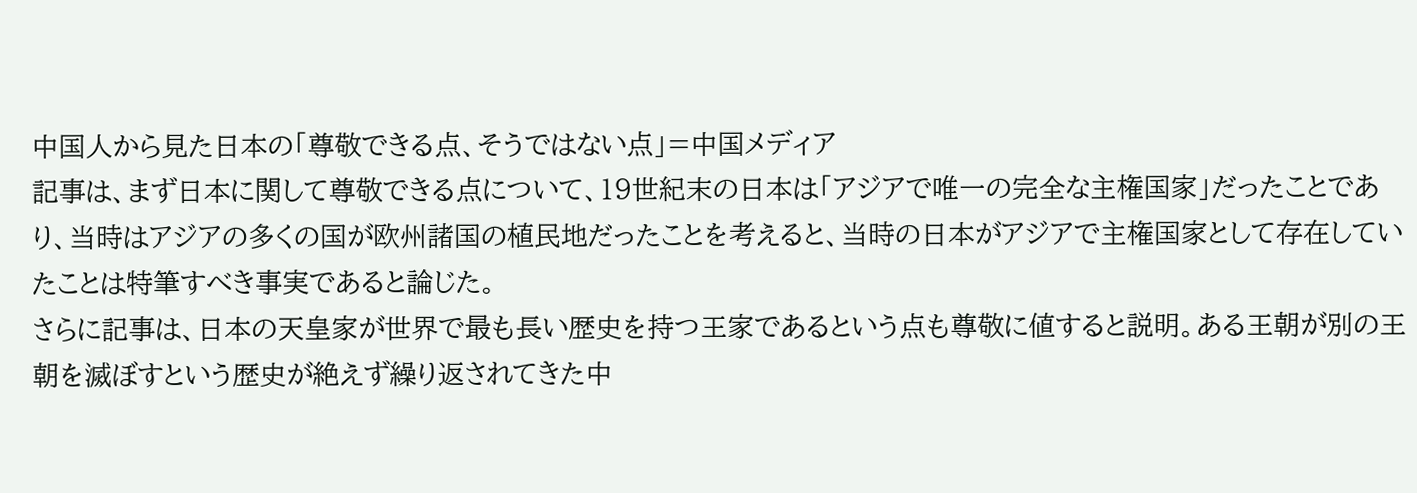中国人から見た日本の「尊敬できる点、そうではない点」=中国メディア
記事は、まず日本に関して尊敬できる点について、19世紀末の日本は「アジアで唯一の完全な主権国家」だったことであり、当時はアジアの多くの国が欧州諸国の植民地だったことを考えると、当時の日本がアジアで主権国家として存在していたことは特筆すべき事実であると論じた。
さらに記事は、日本の天皇家が世界で最も長い歴史を持つ王家であるという点も尊敬に値すると説明。ある王朝が別の王朝を滅ぼすという歴史が絶えず繰り返されてきた中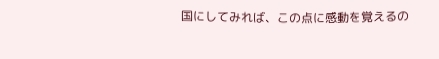国にしてみれば、この点に感動を覚えるの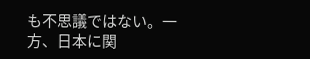も不思議ではない。一方、日本に関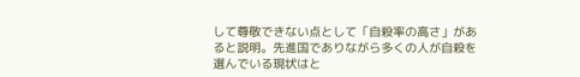して尊敬できない点として「自殺率の高さ」があると説明。先進国でありながら多くの人が自殺を選んでいる現状はと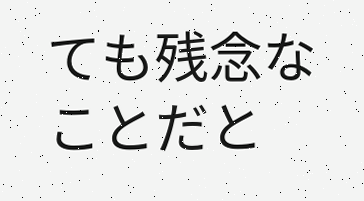ても残念なことだと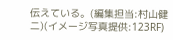伝えている。(編集担当:村山健二)(イメージ写真提供:123RF)